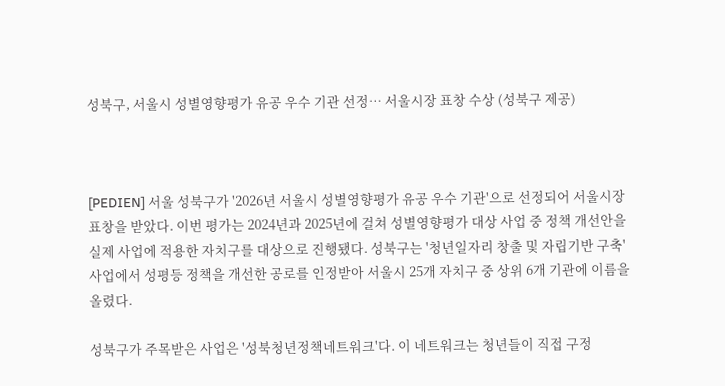성북구, 서울시 성별영향평가 유공 우수 기관 선정… 서울시장 표창 수상 (성북구 제공)



[PEDIEN] 서울 성북구가 '2026년 서울시 성별영향평가 유공 우수 기관'으로 선정되어 서울시장 표창을 받았다. 이번 평가는 2024년과 2025년에 걸쳐 성별영향평가 대상 사업 중 정책 개선안을 실제 사업에 적용한 자치구를 대상으로 진행됐다. 성북구는 '청년일자리 창출 및 자립기반 구축' 사업에서 성평등 정책을 개선한 공로를 인정받아 서울시 25개 자치구 중 상위 6개 기관에 이름을 올렸다.

성북구가 주목받은 사업은 '성북청년정책네트워크'다. 이 네트워크는 청년들이 직접 구정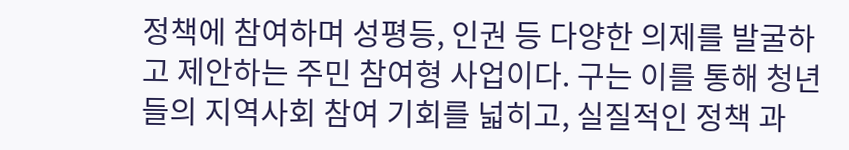정책에 참여하며 성평등, 인권 등 다양한 의제를 발굴하고 제안하는 주민 참여형 사업이다. 구는 이를 통해 청년들의 지역사회 참여 기회를 넓히고, 실질적인 정책 과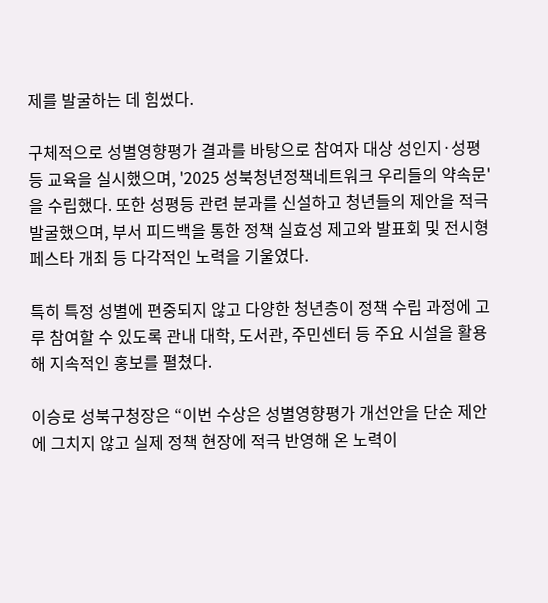제를 발굴하는 데 힘썼다.

구체적으로 성별영향평가 결과를 바탕으로 참여자 대상 성인지·성평등 교육을 실시했으며, '2025 성북청년정책네트워크 우리들의 약속문'을 수립했다. 또한 성평등 관련 분과를 신설하고 청년들의 제안을 적극 발굴했으며, 부서 피드백을 통한 정책 실효성 제고와 발표회 및 전시형 페스타 개최 등 다각적인 노력을 기울였다.

특히 특정 성별에 편중되지 않고 다양한 청년층이 정책 수립 과정에 고루 참여할 수 있도록 관내 대학, 도서관, 주민센터 등 주요 시설을 활용해 지속적인 홍보를 펼쳤다.

이승로 성북구청장은 “이번 수상은 성별영향평가 개선안을 단순 제안에 그치지 않고 실제 정책 현장에 적극 반영해 온 노력이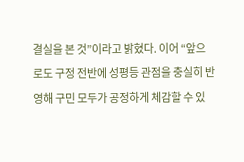결실을 본 것”이라고 밝혔다. 이어 “앞으로도 구정 전반에 성평등 관점을 충실히 반영해 구민 모두가 공정하게 체감할 수 있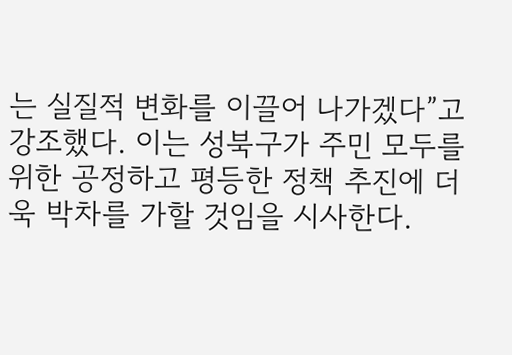는 실질적 변화를 이끌어 나가겠다”고 강조했다. 이는 성북구가 주민 모두를 위한 공정하고 평등한 정책 추진에 더욱 박차를 가할 것임을 시사한다.